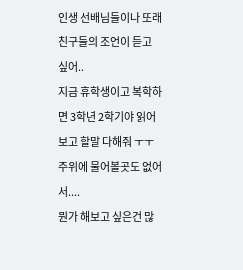인생 선배님들이나 또래 친구들의 조언이 듣고 싶어..
지금 휴학생이고 복학하면 3학년 2학기야 읽어보고 할말 다해줘 ㅜㅜ 주위에 물어볼곳도 없어서....
뭔가 해보고 싶은건 많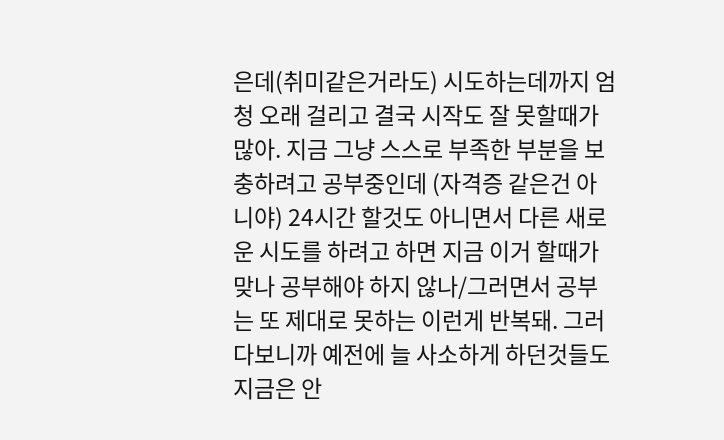은데(취미같은거라도) 시도하는데까지 엄청 오래 걸리고 결국 시작도 잘 못할때가 많아. 지금 그냥 스스로 부족한 부분을 보충하려고 공부중인데 (자격증 같은건 아니야) 24시간 할것도 아니면서 다른 새로운 시도를 하려고 하면 지금 이거 할때가 맞나 공부해야 하지 않나/그러면서 공부는 또 제대로 못하는 이런게 반복돼. 그러다보니까 예전에 늘 사소하게 하던것들도 지금은 안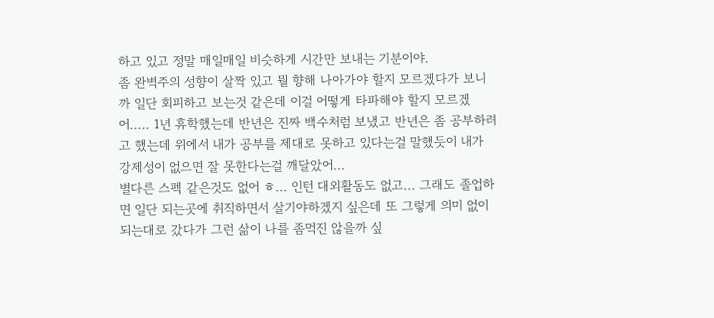하고 있고 정말 매일매일 비슷하게 시간만 보내는 기분이야.
좀 완벽주의 성향이 살짝 있고 뭘 향해 나아가야 할지 모르겠다가 보니까 일단 회피하고 보는것 같은데 이걸 어떻게 타파해야 할지 모르겠어..... 1년 휴학했는데 반년은 진짜 백수처럼 보냈고 반년은 좀 공부하려고 했는데 위에서 내가 공부를 제대로 못하고 있다는걸 말했듯이 내가 강제성이 없으면 잘 못한다는걸 깨달았어...
별다른 스펙 같은것도 없어 ㅎ... 인턴 대외활동도 없고... 그래도 졸업하면 일단 되는곳에 취직하면서 살기야하겠지 싶은데 또 그렇게 의미 없이 되는대로 갔다가 그런 삶이 나를 좀먹진 않을까 싶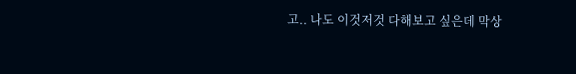고.. 나도 이것저것 다해보고 싶은데 막상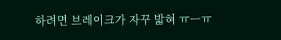하려면 브레이크가 자꾸 밟혀 ㅠㅡㅠ